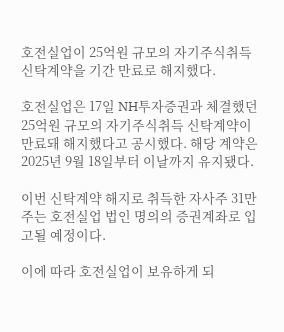호전실업이 25억원 규모의 자기주식취득 신탁계약을 기간 만료로 해지했다.

호전실업은 17일 NH투자증권과 체결했던 25억원 규모의 자기주식취득 신탁계약이 만료돼 해지했다고 공시했다. 해당 계약은 2025년 9월 18일부터 이날까지 유지됐다.

이번 신탁계약 해지로 취득한 자사주 31만주는 호전실업 법인 명의의 증권계좌로 입고될 예정이다.

이에 따라 호전실업이 보유하게 되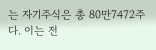는 자기주식은 총 80만7472주다. 이는 전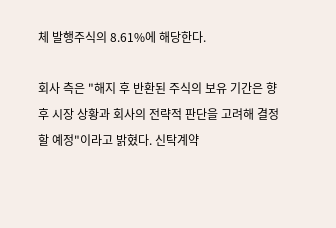체 발행주식의 8.61%에 해당한다.

회사 측은 "해지 후 반환된 주식의 보유 기간은 향후 시장 상황과 회사의 전략적 판단을 고려해 결정할 예정"이라고 밝혔다. 신탁계약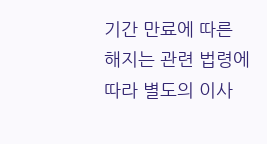기간 만료에 따른 해지는 관련 법령에 따라 별도의 이사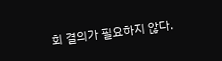회 결의가 필요하지 않다.